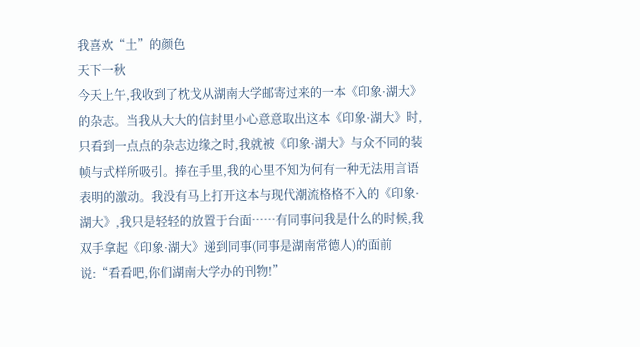我喜欢“土”的颜色
天下一秋
今天上午,我收到了枕戈从湖南大学邮寄过来的一本《印象·湖大》的杂志。当我从大大的信封里小心意意取出这本《印象·湖大》时,只看到一点点的杂志边缘之时,我就被《印象·湖大》与众不同的装帧与式样所吸引。捧在手里,我的心里不知为何有一种无法用言语表明的激动。我没有马上打开这本与现代潮流格格不入的《印象·湖大》,我只是轻轻的放置于台面……有同事问我是什么的时候,我双手拿起《印象·湖大》递到同事(同事是湖南常德人)的面前说:“看看吧,你们湖南大学办的刊物!”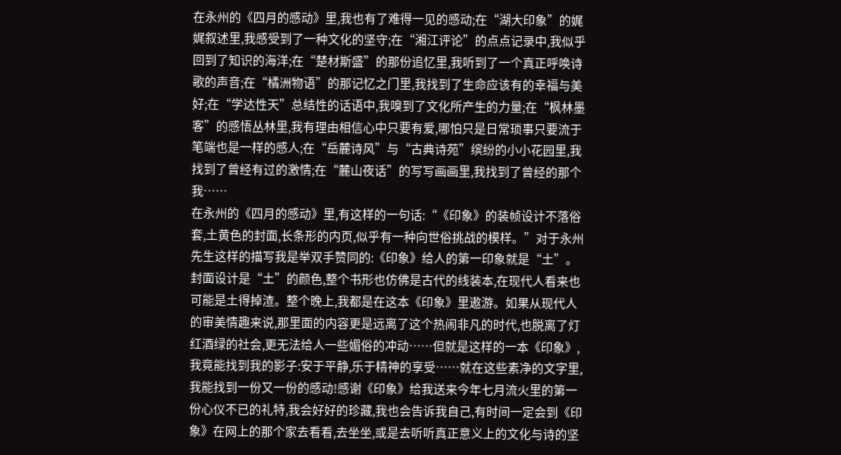在永州的《四月的感动》里,我也有了难得一见的感动;在“湖大印象”的娓娓叙述里,我感受到了一种文化的坚守;在“湘江评论”的点点记录中,我似乎回到了知识的海洋;在“楚材斯盛”的那份追忆里,我听到了一个真正呼唤诗歌的声音;在“橘洲物语”的那记忆之门里,我找到了生命应该有的幸福与美好;在“学达性天”总结性的话语中,我嗅到了文化所产生的力量;在“枫林墨客”的感悟丛林里,我有理由相信心中只要有爱,哪怕只是日常琐事只要流于笔端也是一样的感人;在“岳麓诗风”与“古典诗苑”缤纷的小小花园里,我找到了曾经有过的激情;在“麓山夜话”的写写画画里,我找到了曾经的那个我……
在永州的《四月的感动》里,有这样的一句话:“《印象》的装帧设计不落俗套,土黄色的封面,长条形的内页,似乎有一种向世俗挑战的模样。”对于永州先生这样的描写我是举双手赞同的:《印象》给人的第一印象就是“土”。封面设计是“土”的颜色,整个书形也仿佛是古代的线装本,在现代人看来也可能是土得掉渣。整个晚上,我都是在这本《印象》里遨游。如果从现代人的审美情趣来说,那里面的内容更是远离了这个热闹非凡的时代,也脱离了灯红酒绿的社会,更无法给人一些媚俗的冲动……但就是这样的一本《印象》,我竟能找到我的影子:安于平静,乐于精神的享受……就在这些素净的文字里,我能找到一份又一份的感动!感谢《印象》给我送来今年七月流火里的第一份心仪不已的礼特,我会好好的珍藏,我也会告诉我自己,有时间一定会到《印象》在网上的那个家去看看,去坐坐,或是去听听真正意义上的文化与诗的坚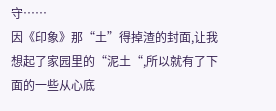守……
因《印象》那“土”得掉渣的封面,让我想起了家园里的“泥土“,所以就有了下面的一些从心底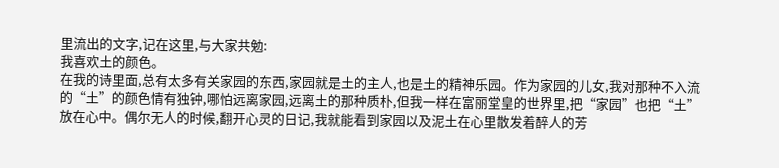里流出的文字,记在这里,与大家共勉:
我喜欢土的颜色。
在我的诗里面,总有太多有关家园的东西,家园就是土的主人,也是土的精神乐园。作为家园的儿女,我对那种不入流的“土”的颜色情有独钟,哪怕远离家园,远离土的那种质朴,但我一样在富丽堂皇的世界里,把“家园”也把“土”放在心中。偶尔无人的时候,翻开心灵的日记,我就能看到家园以及泥土在心里散发着醉人的芳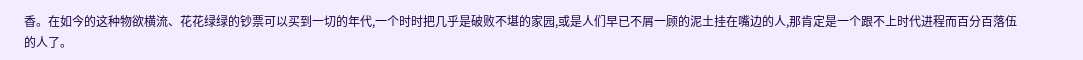香。在如今的这种物欲横流、花花绿绿的钞票可以买到一切的年代,一个时时把几乎是破败不堪的家园,或是人们早已不屑一顾的泥土挂在嘴边的人,那肯定是一个跟不上时代进程而百分百落伍的人了。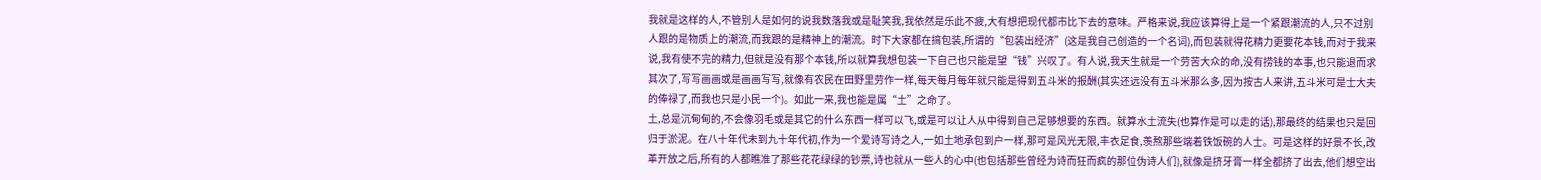我就是这样的人,不管别人是如何的说我数落我或是耻笑我,我依然是乐此不疲,大有想把现代都市比下去的意味。严格来说,我应该算得上是一个紧跟潮流的人,只不过别人跟的是物质上的潮流,而我跟的是精神上的潮流。时下大家都在搞包装,所谓的“包装出经济”(这是我自己创造的一个名词),而包装就得花精力更要花本钱,而对于我来说,我有使不完的精力,但就是没有那个本钱,所以就算我想包装一下自己也只能是望“钱”兴叹了。有人说,我天生就是一个劳苦大众的命,没有捞钱的本事,也只能退而求其次了,写写画画或是画画写写,就像有农民在田野里劳作一样,每天每月每年就只能是得到五斗米的报酬(其实还远没有五斗米那么多,因为按古人来讲,五斗米可是士大夫的俸禄了,而我也只是小民一个)。如此一来,我也能是属“土”之命了。
土,总是沉甸甸的,不会像羽毛或是其它的什么东西一样可以飞,或是可以让人从中得到自己足够想要的东西。就算水土流失(也算作是可以走的话),那最终的结果也只是回归于淤泥。在八十年代未到九十年代初,作为一个爱诗写诗之人,一如土地承包到户一样,那可是风光无限,丰衣足食,羡熬那些端着铁饭碗的人士。可是这样的好景不长,改革开放之后,所有的人都瞧准了那些花花绿绿的钞票,诗也就从一些人的心中(也包括那些曾经为诗而狂而疯的那位伪诗人们),就像是挤牙膏一样全都挤了出去,他们想空出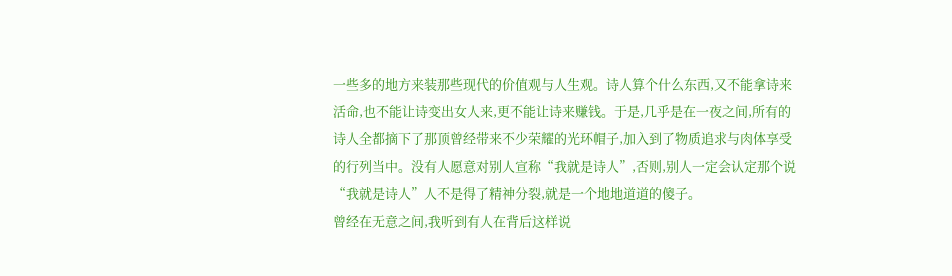一些多的地方来装那些现代的价值观与人生观。诗人算个什么东西,又不能拿诗来活命,也不能让诗变出女人来,更不能让诗来赚钱。于是,几乎是在一夜之间,所有的诗人全都摘下了那顶曾经带来不少荣耀的光环帽子,加入到了物质追求与肉体享受的行列当中。没有人愿意对别人宣称“我就是诗人”,否则,别人一定会认定那个说“我就是诗人”人不是得了精神分裂,就是一个地地道道的傻子。
曾经在无意之间,我听到有人在背后这样说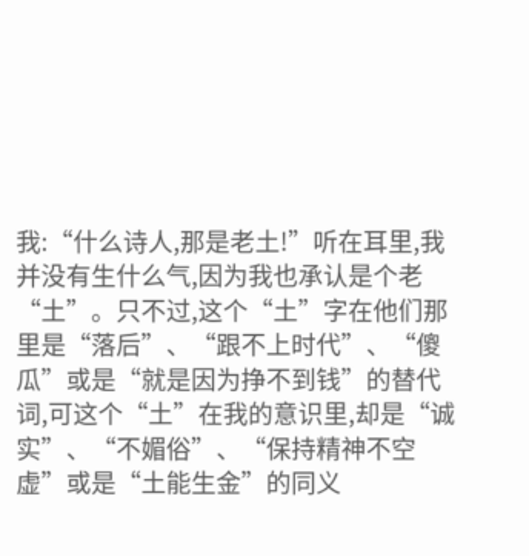我:“什么诗人,那是老土!”听在耳里,我并没有生什么气,因为我也承认是个老“土”。只不过,这个“土”字在他们那里是“落后”、“跟不上时代”、“傻瓜”或是“就是因为挣不到钱”的替代词,可这个“土”在我的意识里,却是“诚实”、“不媚俗”、“保持精神不空虚”或是“土能生金”的同义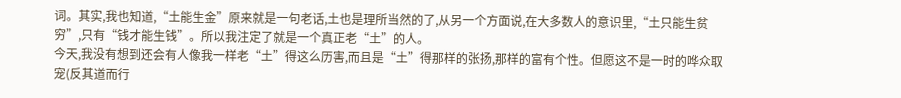词。其实,我也知道,“土能生金”原来就是一句老话,土也是理所当然的了,从另一个方面说,在大多数人的意识里,“土只能生贫穷”,只有“钱才能生钱”。所以我注定了就是一个真正老“土”的人。
今天,我没有想到还会有人像我一样老“土”得这么历害,而且是“土”得那样的张扬,那样的富有个性。但愿这不是一时的哗众取宠(反其道而行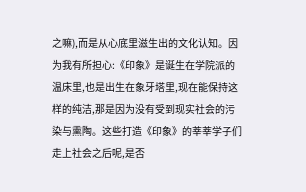之嘛),而是从心底里滋生出的文化认知。因为我有所担心:《印象》是诞生在学院派的温床里,也是出生在象牙塔里,现在能保持这样的纯洁,那是因为没有受到现实社会的污染与熏陶。这些打造《印象》的莘莘学子们走上社会之后呢,是否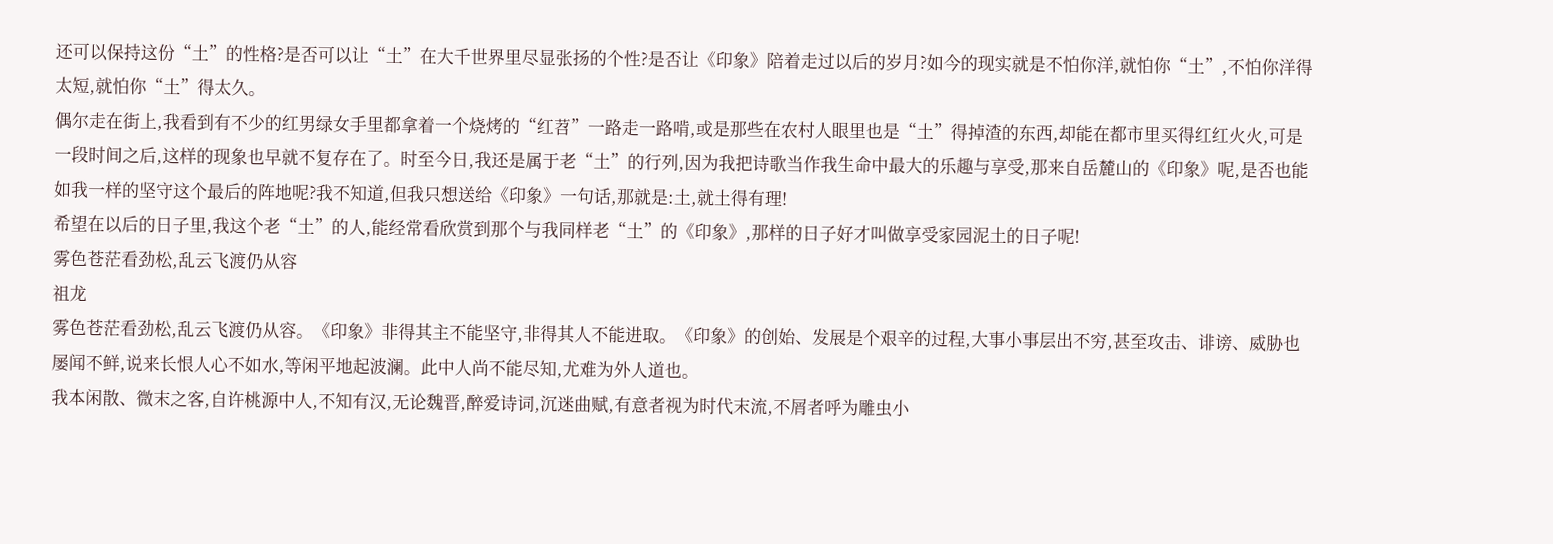还可以保持这份“土”的性格?是否可以让“土”在大千世界里尽显张扬的个性?是否让《印象》陪着走过以后的岁月?如今的现实就是不怕你洋,就怕你“土”,不怕你洋得太短,就怕你“土”得太久。
偶尔走在街上,我看到有不少的红男绿女手里都拿着一个烧烤的“红苕”一路走一路啃,或是那些在农村人眼里也是“土”得掉渣的东西,却能在都市里买得红红火火,可是一段时间之后,这样的现象也早就不复存在了。时至今日,我还是属于老“土”的行列,因为我把诗歌当作我生命中最大的乐趣与享受,那来自岳麓山的《印象》呢,是否也能如我一样的坚守这个最后的阵地呢?我不知道,但我只想送给《印象》一句话,那就是:土,就土得有理!
希望在以后的日子里,我这个老“土”的人,能经常看欣赏到那个与我同样老“土”的《印象》,那样的日子好才叫做享受家园泥土的日子呢!
雾色苍茫看劲松,乱云飞渡仍从容
祖龙
雾色苍茫看劲松,乱云飞渡仍从容。《印象》非得其主不能坚守,非得其人不能进取。《印象》的创始、发展是个艰辛的过程,大事小事层出不穷,甚至攻击、诽谤、威胁也屡闻不鲜,说来长恨人心不如水,等闲平地起波澜。此中人尚不能尽知,尤难为外人道也。
我本闲散、微末之客,自许桃源中人,不知有汉,无论魏晋,醉爱诗词,沉迷曲赋,有意者视为时代末流,不屑者呼为雕虫小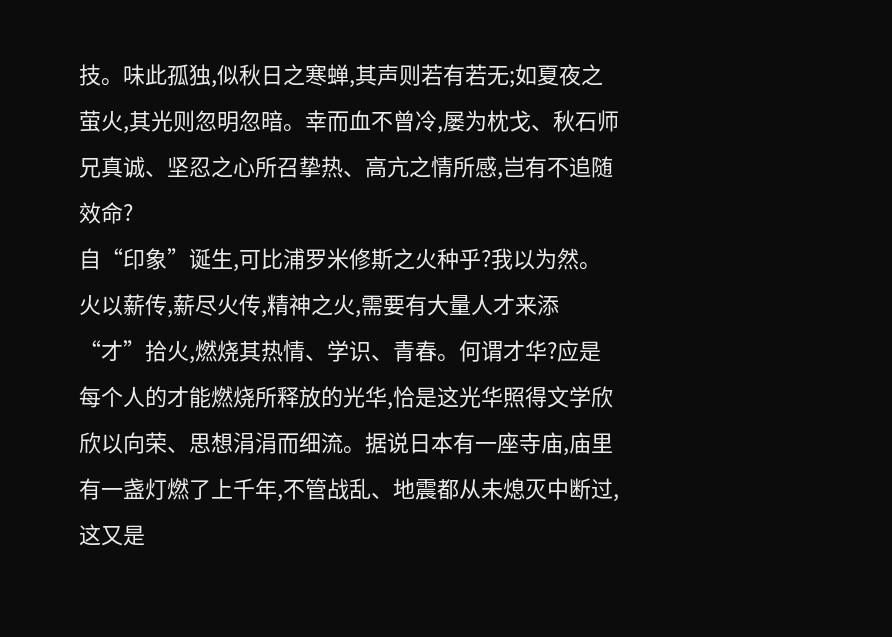技。味此孤独,似秋日之寒蝉,其声则若有若无;如夏夜之萤火,其光则忽明忽暗。幸而血不曾冷,屡为枕戈、秋石师兄真诚、坚忍之心所召挚热、高亢之情所感,岂有不追随效命?
自“印象”诞生,可比浦罗米修斯之火种乎?我以为然。火以薪传,薪尽火传,精神之火,需要有大量人才来添“才”拾火,燃烧其热情、学识、青春。何谓才华?应是每个人的才能燃烧所释放的光华,恰是这光华照得文学欣欣以向荣、思想涓涓而细流。据说日本有一座寺庙,庙里有一盏灯燃了上千年,不管战乱、地震都从未熄灭中断过,这又是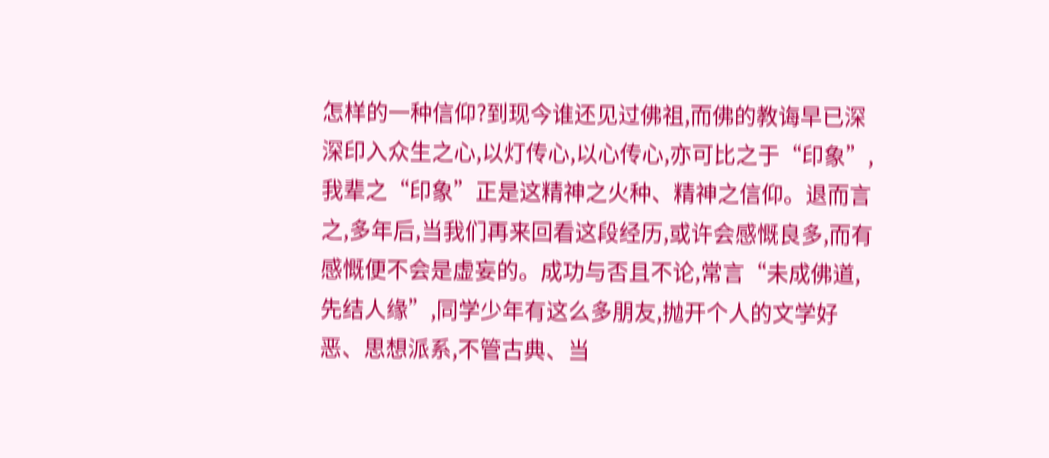怎样的一种信仰?到现今谁还见过佛祖,而佛的教诲早已深深印入众生之心,以灯传心,以心传心,亦可比之于“印象”,我辈之“印象”正是这精神之火种、精神之信仰。退而言之,多年后,当我们再来回看这段经历,或许会感慨良多,而有感慨便不会是虚妄的。成功与否且不论,常言“未成佛道,先结人缘”,同学少年有这么多朋友,抛开个人的文学好恶、思想派系,不管古典、当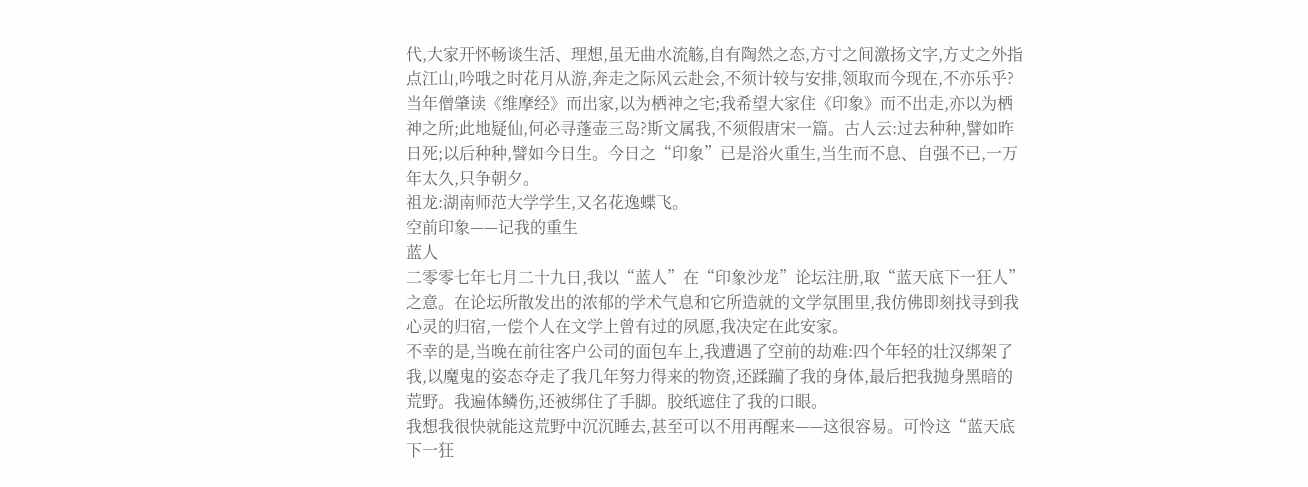代,大家开怀畅谈生活、理想,虽无曲水流觞,自有陶然之态,方寸之间激扬文字,方丈之外指点江山,吟哦之时花月从游,奔走之际风云赴会,不须计较与安排,领取而今现在,不亦乐乎?
当年僧肇读《维摩经》而出家,以为栖神之宅;我希望大家住《印象》而不出走,亦以为栖神之所;此地疑仙,何必寻蓬壶三岛?斯文属我,不须假唐宋一篇。古人云:过去种种,譬如昨日死;以后种种,譬如今日生。今日之“印象”已是浴火重生,当生而不息、自强不已,一万年太久,只争朝夕。
祖龙:湖南师范大学学生,又名花逸蝶飞。
空前印象——记我的重生
蓝人
二零零七年七月二十九日,我以“蓝人”在“印象沙龙”论坛注册,取“蓝天底下一狂人”之意。在论坛所散发出的浓郁的学术气息和它所造就的文学氛围里,我仿佛即刻找寻到我心灵的归宿,一偿个人在文学上曾有过的夙愿,我决定在此安家。
不幸的是,当晚在前往客户公司的面包车上,我遭遇了空前的劫难:四个年轻的壮汉绑架了我,以魔鬼的姿态夺走了我几年努力得来的物资,还蹂躏了我的身体,最后把我抛身黑暗的荒野。我遍体鳞伤,还被绑住了手脚。胶纸遮住了我的口眼。
我想我很快就能这荒野中沉沉睡去,甚至可以不用再醒来——这很容易。可怜这“蓝天底下一狂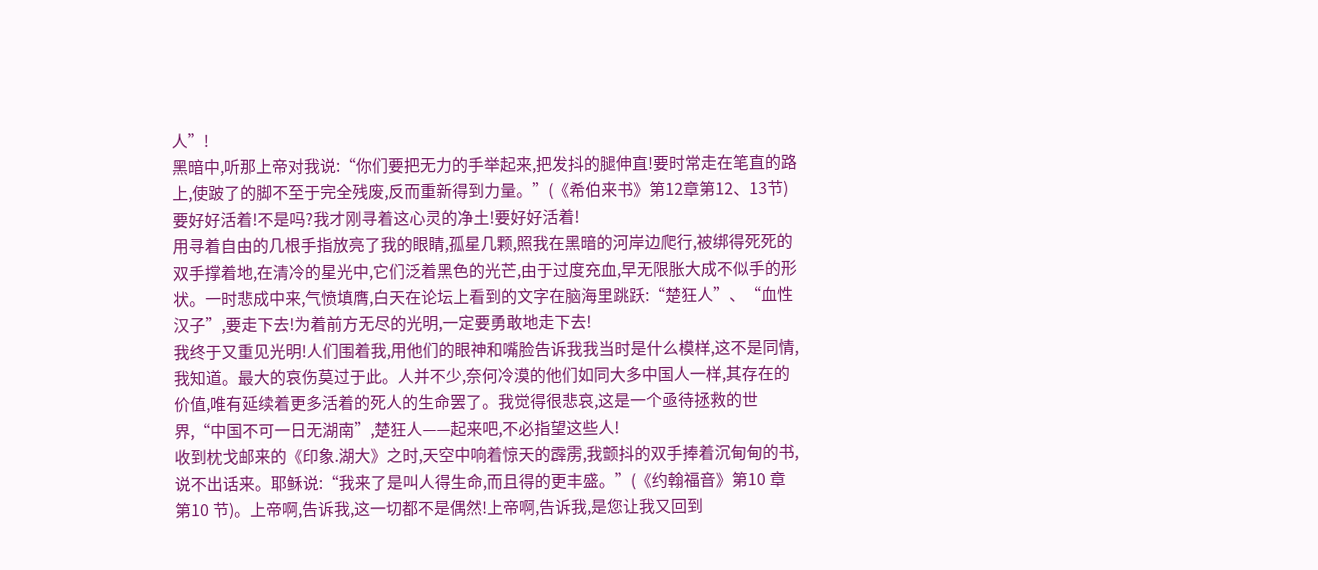人”!
黑暗中,听那上帝对我说:“你们要把无力的手举起来,把发抖的腿伸直!要时常走在笔直的路上,使跛了的脚不至于完全残废,反而重新得到力量。”(《希伯来书》第12章第12、13节)
要好好活着!不是吗?我才刚寻着这心灵的净土!要好好活着!
用寻着自由的几根手指放亮了我的眼睛,孤星几颗,照我在黑暗的河岸边爬行,被绑得死死的双手撑着地,在清冷的星光中,它们泛着黑色的光芒,由于过度充血,早无限胀大成不似手的形状。一时悲成中来,气愤填膺,白天在论坛上看到的文字在脑海里跳跃:“楚狂人”、“血性汉子”,要走下去!为着前方无尽的光明,一定要勇敢地走下去!
我终于又重见光明!人们围着我,用他们的眼神和嘴脸告诉我我当时是什么模样,这不是同情,我知道。最大的哀伤莫过于此。人并不少,奈何冷漠的他们如同大多中国人一样,其存在的价值,唯有延续着更多活着的死人的生命罢了。我觉得很悲哀,这是一个亟待拯救的世界,“中国不可一日无湖南”,楚狂人——起来吧,不必指望这些人!
收到枕戈邮来的《印象.湖大》之时,天空中响着惊天的霹雳,我颤抖的双手捧着沉甸甸的书,说不出话来。耶稣说:“我来了是叫人得生命,而且得的更丰盛。”(《约翰福音》第10 章 第10 节)。上帝啊,告诉我,这一切都不是偶然!上帝啊,告诉我,是您让我又回到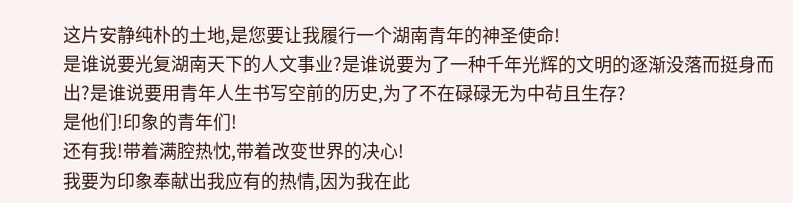这片安静纯朴的土地,是您要让我履行一个湖南青年的神圣使命!
是谁说要光复湖南天下的人文事业?是谁说要为了一种千年光辉的文明的逐渐没落而挺身而出?是谁说要用青年人生书写空前的历史,为了不在碌碌无为中茍且生存?
是他们!印象的青年们!
还有我!带着满腔热忱,带着改变世界的决心!
我要为印象奉献出我应有的热情,因为我在此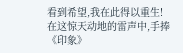看到希望,我在此得以重生!
在这惊天动地的雷声中,手捧《印象》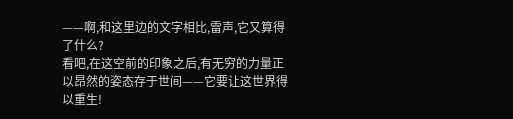——啊,和这里边的文字相比,雷声,它又算得了什么?
看吧,在这空前的印象之后,有无穷的力量正以昂然的姿态存于世间——它要让这世界得以重生!